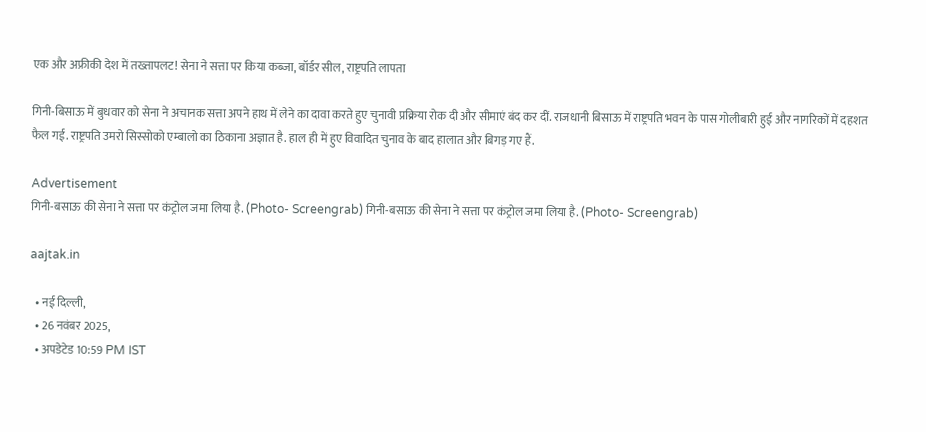एक और अफ्रीकी देश में तख्तापलट! सेना ने सत्ता पर किया कब्जा, बॉर्डर सील, राष्ट्रपति लापता

गिनी-बिसाऊ में बुधवार को सेना ने अचानक सत्ता अपने हाथ में लेने का दावा करते हुए चुनावी प्रक्रिया रोक दी और सीमाएं बंद कर दीं. राजधानी बिसाऊ में राष्ट्रपति भवन के पास गोलीबारी हुई और नागरिकों में दहशत फैल गई. राष्ट्रपति उमरो सिस्सोको एम्बालो का ठिकाना अज्ञात है. हाल ही में हुए विवादित चुनाव के बाद हालात और बिगड़ गए हैं.

Advertisement
गिनी-बसाऊ की सेना ने सत्ता पर कंट्रोल जमा लिया है. (Photo- Screengrab) गिनी-बसाऊ की सेना ने सत्ता पर कंट्रोल जमा लिया है. (Photo- Screengrab)

aajtak.in

  • नई दिल्ली,
  • 26 नवंबर 2025,
  • अपडेटेड 10:59 PM IST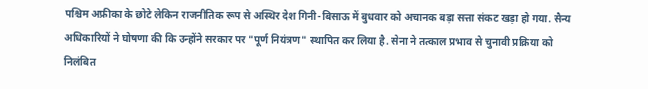पश्चिम अफ्रीका के छोटे लेकिन राजनीतिक रूप से अस्थिर देश गिनी-बिसाऊ में बुधवार को अचानक बड़ा सत्ता संकट खड़ा हो गया. सैन्य अधिकारियों ने घोषणा की कि उन्होंने सरकार पर "पूर्ण नियंत्रण" स्थापित कर लिया है. सेना ने तत्काल प्रभाव से चुनावी प्रक्रिया को निलंबित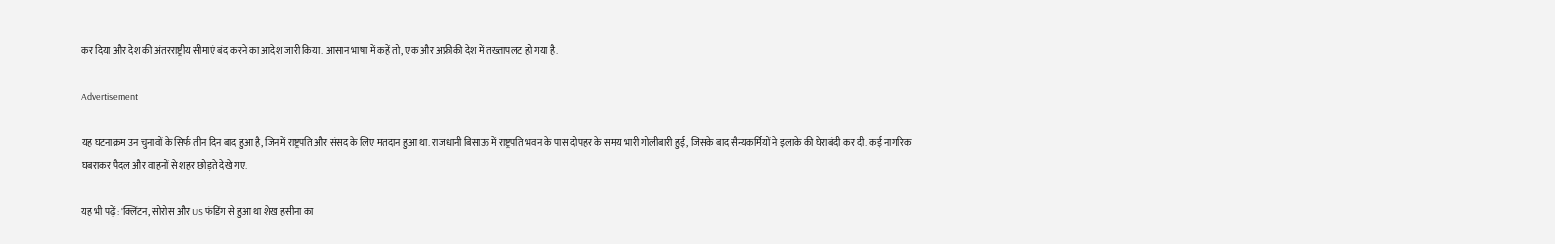कर दिया और देश की अंतरराष्ट्रीय सीमाएं बंद करने का आदेश जारी किया. आसान भाषा में कहें तो, एक और अफ्रीकी देश में तख्तापलट हो गया है.

Advertisement

यह घटनाक्रम उन चुनावों के सिर्फ तीन दिन बाद हुआ है, जिनमें राष्ट्रपति और संसद के लिए मतदान हुआ था. राजधानी बिसाऊ में राष्ट्रपति भवन के पास दोपहर के समय भारी गोलीबारी हुई, जिसके बाद सैन्यकर्मियों ने इलाके की घेराबंदी कर दी. कई नागरिक घबराकर पैदल और वाहनों से शहर छोड़ते देखे गए.

यह भी पढ़ें: 'क्लिंटन, सोरोस और US फंडिंग से हुआ था शेख हसीना का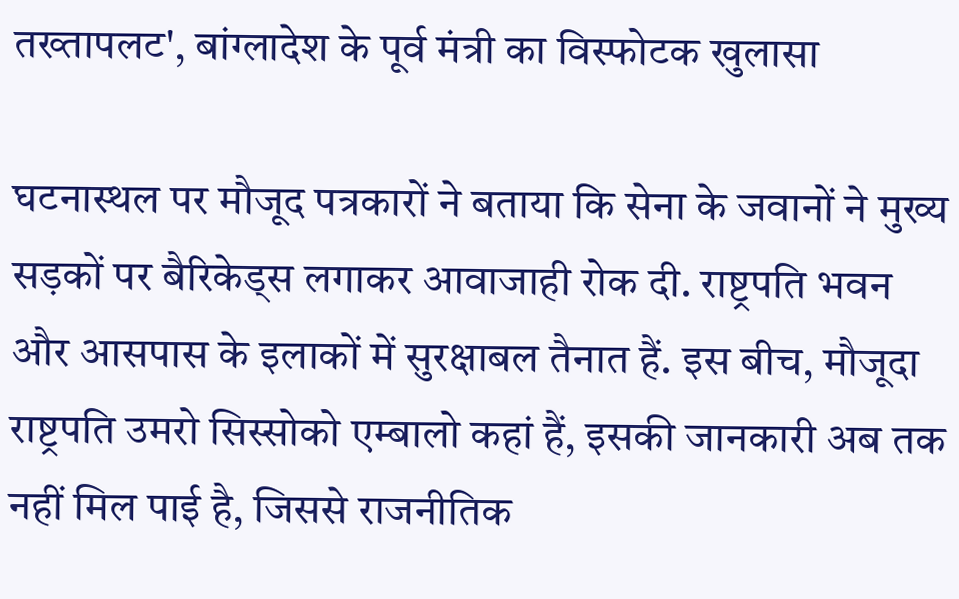तख्तापलट', बांग्लादेश के पूर्व मंत्री का विस्फोटक खुलासा

घटनास्थल पर मौजूद पत्रकारों ने बताया कि सेना के जवानों ने मुख्य सड़कों पर बैरिकेड्स लगाकर आवाजाही रोक दी. राष्ट्रपति भवन और आसपास के इलाकों में सुरक्षाबल तैनात हैं. इस बीच, मौजूदा राष्ट्रपति उमरो सिस्सोको एम्बालो कहां हैं, इसकी जानकारी अब तक नहीं मिल पाई है, जिससे राजनीतिक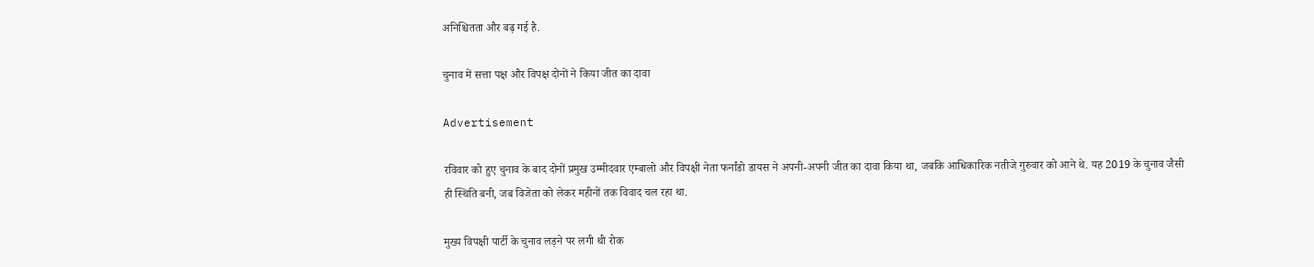अनिश्चितता और बढ़ गई है.

चुनाव में सत्ता पक्ष और विपक्ष दोनों ने किया जीत का दावा

Advertisement

रविवार को हुए चुनाव के बाद दोनों प्रमुख उम्मीदवार एम्बालो और विपक्षी नेता फर्नांडो डायस ने अपनी-अपनी जीत का दावा किया था, जबकि आधिकारिक नतीजे गुरुवार को आने थे. यह 2019 के चुनाव जैसी ही स्थिति बनी, जब विजेता को लेकर महीनों तक विवाद चल रहा था.

मुख्य विपक्षी पार्टी के चुनाव लड़ने पर लगी थी रोक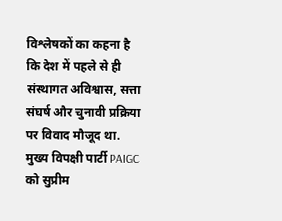विश्लेषकों का कहना है कि देश में पहले से ही संस्थागत अविश्वास, सत्ता संघर्ष और चुनावी प्रक्रिया पर विवाद मौजूद था. मुख्य विपक्षी पार्टी PAIGC को सुप्रीम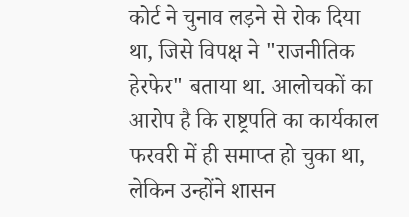कोर्ट ने चुनाव लड़ने से रोक दिया था, जिसे विपक्ष ने "राजनीतिक हेरफेर" बताया था. आलोचकों का आरोप है कि राष्ट्रपति का कार्यकाल फरवरी में ही समाप्त हो चुका था, लेकिन उन्होंने शासन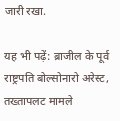जारी रखा.

यह भी पढ़ें: ब्राजील के पूर्व राष्ट्रपति बोल्सोनारो अरेस्ट, तख्तापलट मामले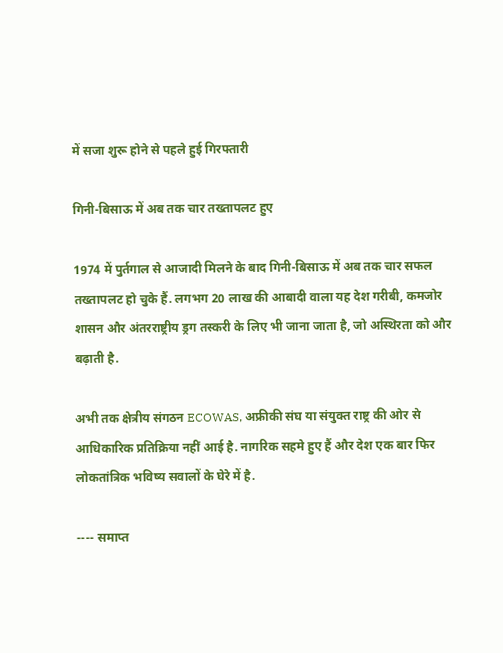में सजा शुरू होने से पहले हुई गिरफ्तारी

गिनी-बिसाऊ में अब तक चार तख्तापलट हुए

1974 में पुर्तगाल से आजादी मिलने के बाद गिनी-बिसाऊ में अब तक चार सफल तख्तापलट हो चुके हैं. लगभग 20 लाख की आबादी वाला यह देश गरीबी, कमजोर शासन और अंतरराष्ट्रीय ड्रग तस्करी के लिए भी जाना जाता है, जो अस्थिरता को और बढ़ाती है.

अभी तक क्षेत्रीय संगठन ECOWAS, अफ्रीकी संघ या संयुक्त राष्ट्र की ओर से आधिकारिक प्रतिक्रिया नहीं आई है. नागरिक सहमे हुए हैं और देश एक बार फिर लोकतांत्रिक भविष्य सवालों के घेरे में है.

---- समाप्त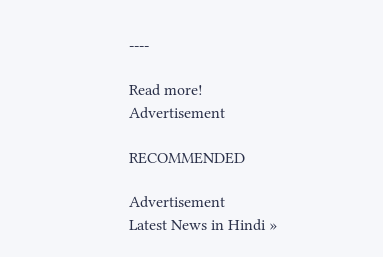----

Read more!
Advertisement

RECOMMENDED

Advertisement
Latest News in Hindi »